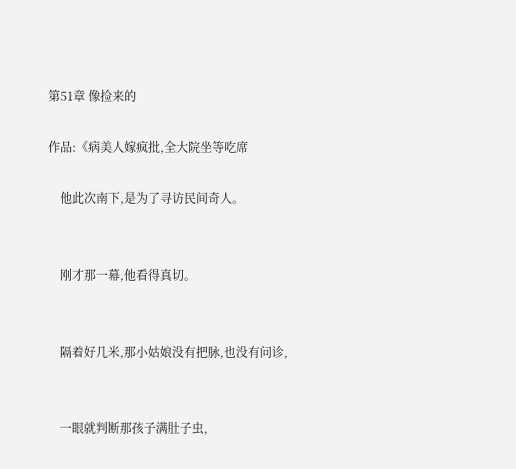第51章 像捡来的

作品:《病美人嫁疯批,全大院坐等吃席

    他此次南下,是为了寻访民间奇人。


    刚才那一幕,他看得真切。


    隔着好几米,那小姑娘没有把脉,也没有问诊,


    一眼就判断那孩子满肚子虫,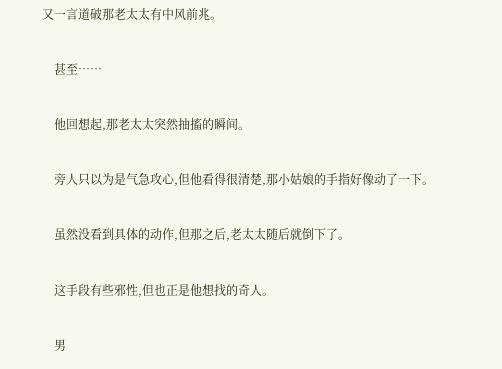又一言道破那老太太有中风前兆。


    甚至……


    他回想起,那老太太突然抽搐的瞬间。


    旁人只以为是气急攻心,但他看得很清楚,那小姑娘的手指好像动了一下。


    虽然没看到具体的动作,但那之后,老太太随后就倒下了。


    这手段有些邪性,但也正是他想找的奇人。


    男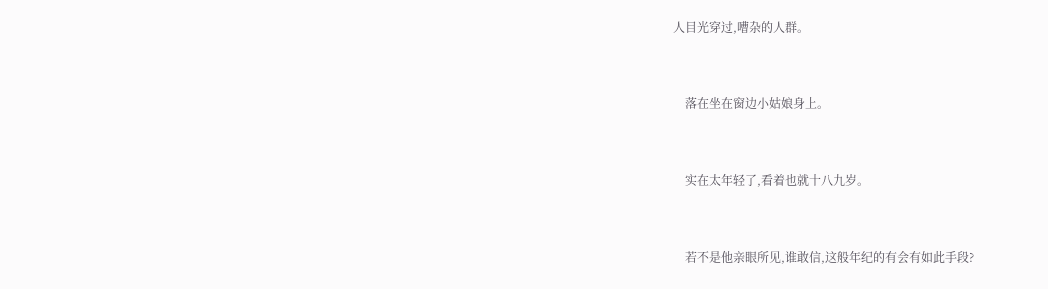人目光穿过,嘈杂的人群。


    落在坐在窗边小姑娘身上。


    实在太年轻了,看着也就十八九岁。


    若不是他亲眼所见,谁敢信,这般年纪的有会有如此手段?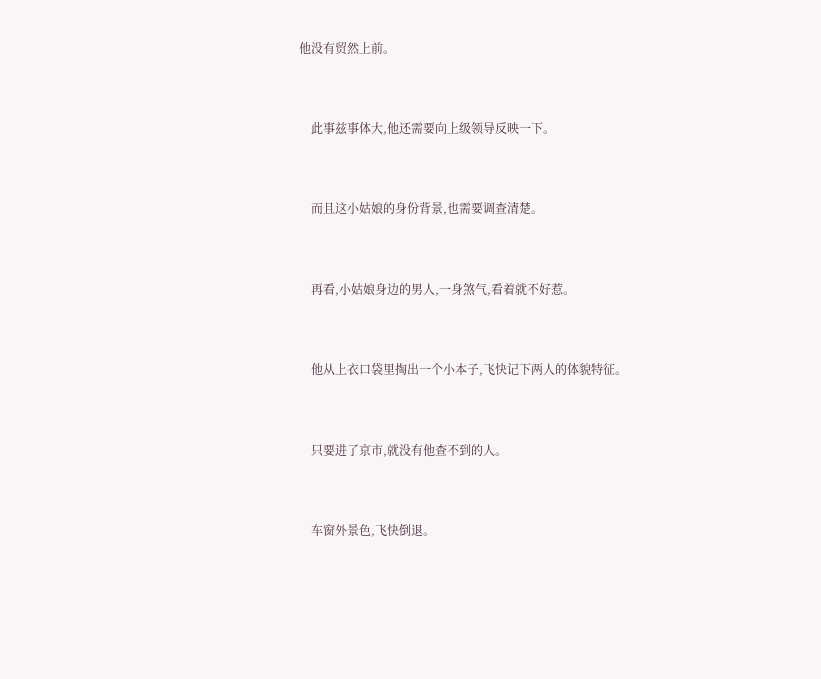他没有贸然上前。


    此事兹事体大,他还需要向上级领导反映一下。


    而且这小姑娘的身份背景,也需要调查清楚。


    再看,小姑娘身边的男人,一身煞气,看着就不好惹。


    他从上衣口袋里掏出一个小本子,飞快记下两人的体貌特征。


    只要进了京市,就没有他查不到的人。


    车窗外景色,飞快倒退。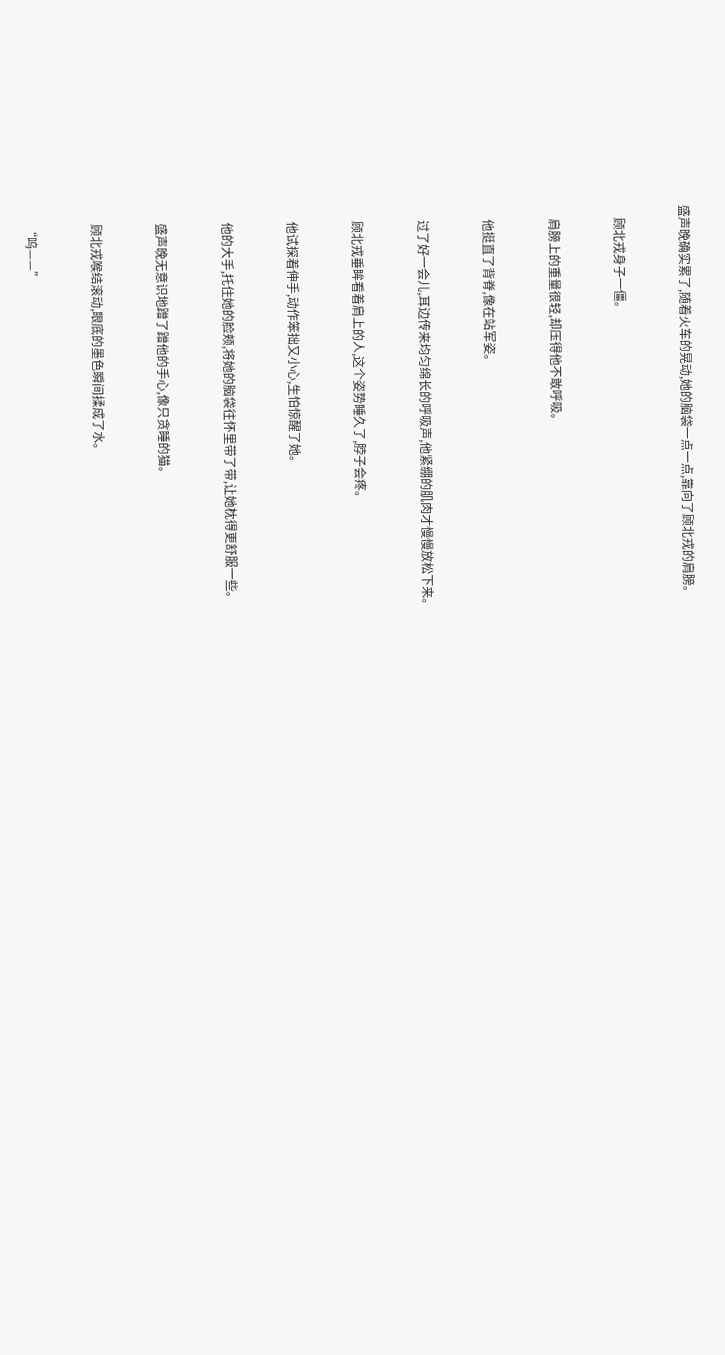盛声晚确实累了,随着火车的晃动,她的脑袋一点一点,靠向了顾北戎的肩膀。


    顾北戎身子一僵。


    肩膀上的重量很轻,却压得他不敢呼吸。


    他挺直了背脊,像在站军姿。


    过了好一会儿,耳边传来均匀绵长的呼吸声,他紧绷的肌肉才慢慢放松下来。


    顾北戎垂眸看着肩上的人,这个姿势睡久了,脖子会疼。


    他试探着伸手,动作笨拙又小心,生怕惊醒了她。


    他的大手,托住她的脸颊,将她的脑袋往怀里带了带,让她枕得更舒服一些。


    盛声晚无意识地蹭了蹭他的手心,像只贪睡的猫。


    顾北戎喉结滚动,眼底的墨色瞬间揉成了水。


    “呜——”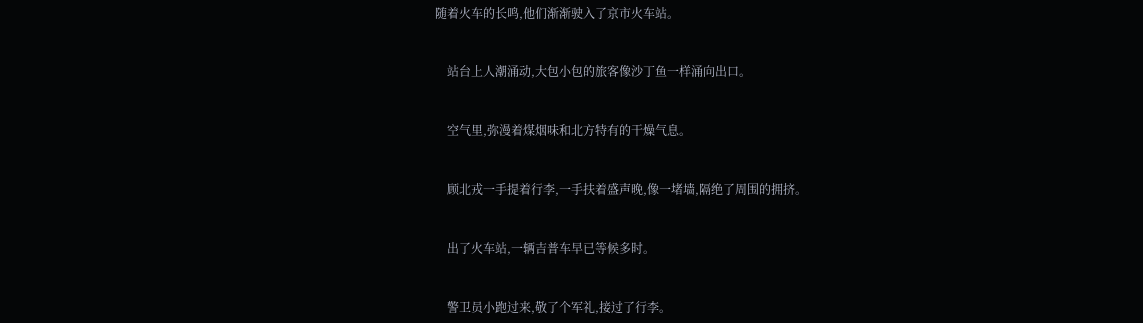随着火车的长鸣,他们渐渐驶入了京市火车站。


    站台上人潮涌动,大包小包的旅客像沙丁鱼一样涌向出口。


    空气里,弥漫着煤烟味和北方特有的干燥气息。


    顾北戎一手提着行李,一手扶着盛声晚,像一堵墙,隔绝了周围的拥挤。


    出了火车站,一辆吉普车早已等候多时。


    警卫员小跑过来,敬了个军礼,接过了行李。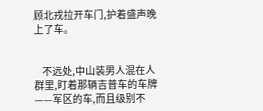顾北戎拉开车门,护着盛声晚上了车。


    不远处,中山装男人混在人群里,盯着那辆吉普车的车牌——军区的车,而且级别不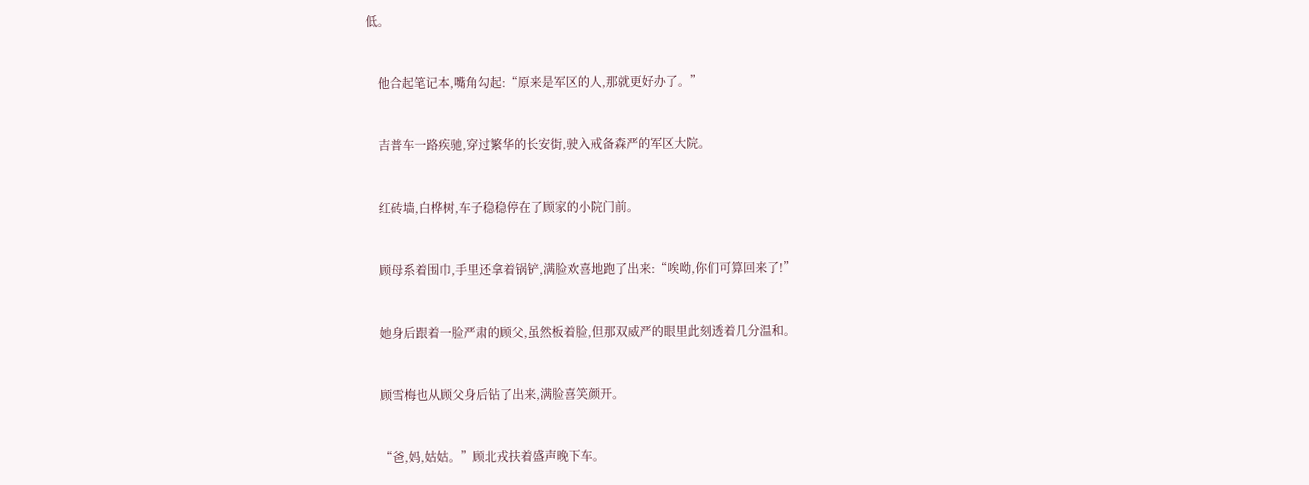低。


    他合起笔记本,嘴角勾起:“原来是军区的人,那就更好办了。”


    吉普车一路疾驰,穿过繁华的长安街,驶入戒备森严的军区大院。


    红砖墙,白桦树,车子稳稳停在了顾家的小院门前。


    顾母系着围巾,手里还拿着锅铲,满脸欢喜地跑了出来:“唉呦,你们可算回来了!”


    她身后跟着一脸严肃的顾父,虽然板着脸,但那双威严的眼里此刻透着几分温和。


    顾雪梅也从顾父身后钻了出来,满脸喜笑颜开。


    “爸,妈,姑姑。”顾北戎扶着盛声晚下车。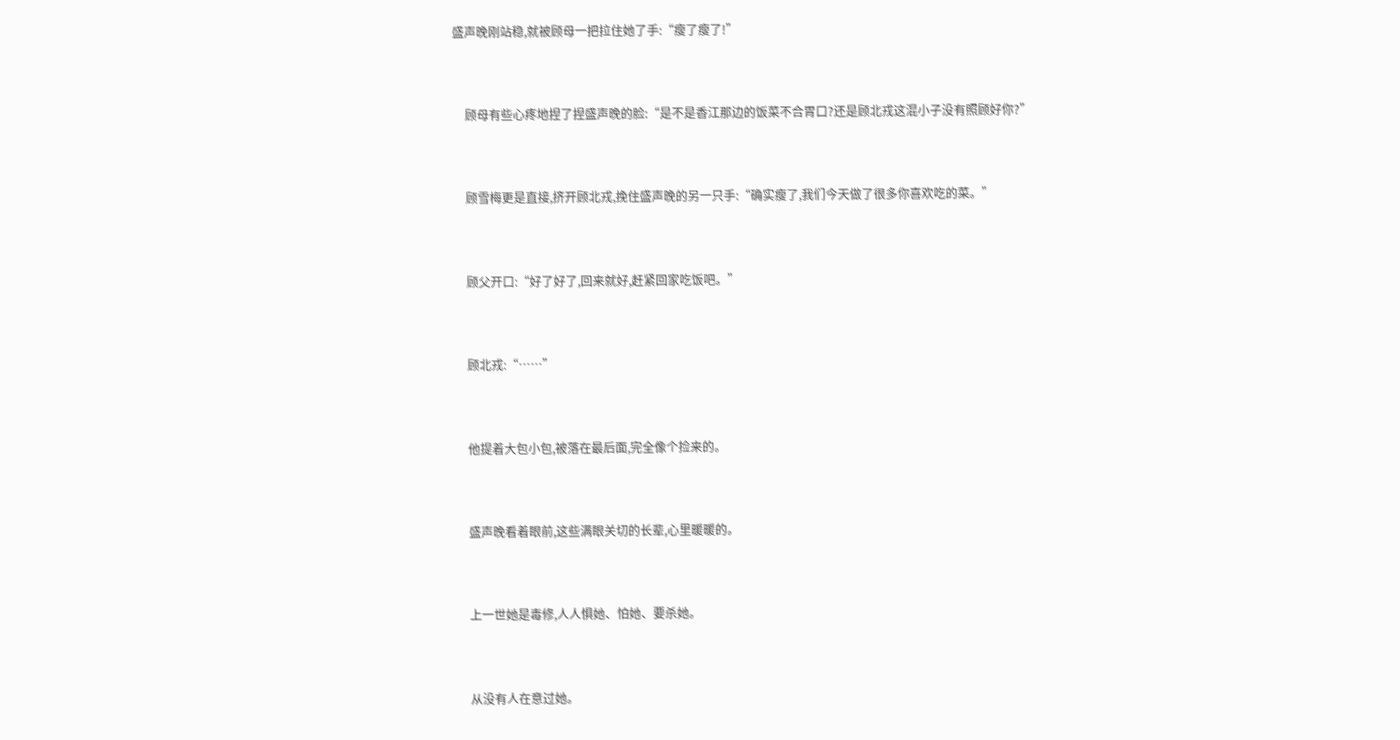盛声晚刚站稳,就被顾母一把拉住她了手:“瘦了瘦了!”


    顾母有些心疼地捏了捏盛声晚的脸:“是不是香江那边的饭菜不合胃口?还是顾北戎这混小子没有照顾好你?”


    顾雪梅更是直接,挤开顾北戎,挽住盛声晚的另一只手:“确实瘦了,我们今天做了很多你喜欢吃的菜。”


    顾父开口:“好了好了,回来就好,赶紧回家吃饭吧。”


    顾北戎:“……”


    他提着大包小包,被落在最后面,完全像个捡来的。


    盛声晚看着眼前,这些满眼关切的长辈,心里暖暖的。


    上一世她是毒修,人人惧她、怕她、要杀她。


    从没有人在意过她。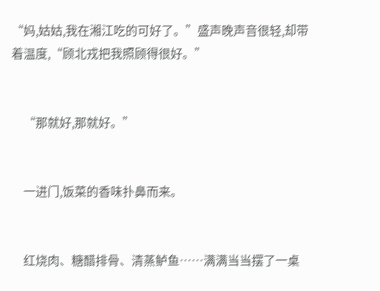“妈,姑姑,我在湘江吃的可好了。”盛声晚声音很轻,却带着温度,“顾北戎把我照顾得很好。”


    “那就好,那就好。”


    一进门,饭菜的香味扑鼻而来。


    红烧肉、糖醋排骨、清蒸鲈鱼……满满当当摆了一桌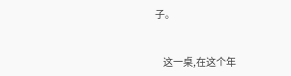子。


    这一桌,在这个年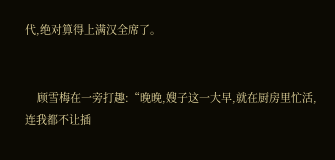代,绝对算得上满汉全席了。


    顾雪梅在一旁打趣:“晚晚,嫂子这一大早,就在厨房里忙活,连我都不让插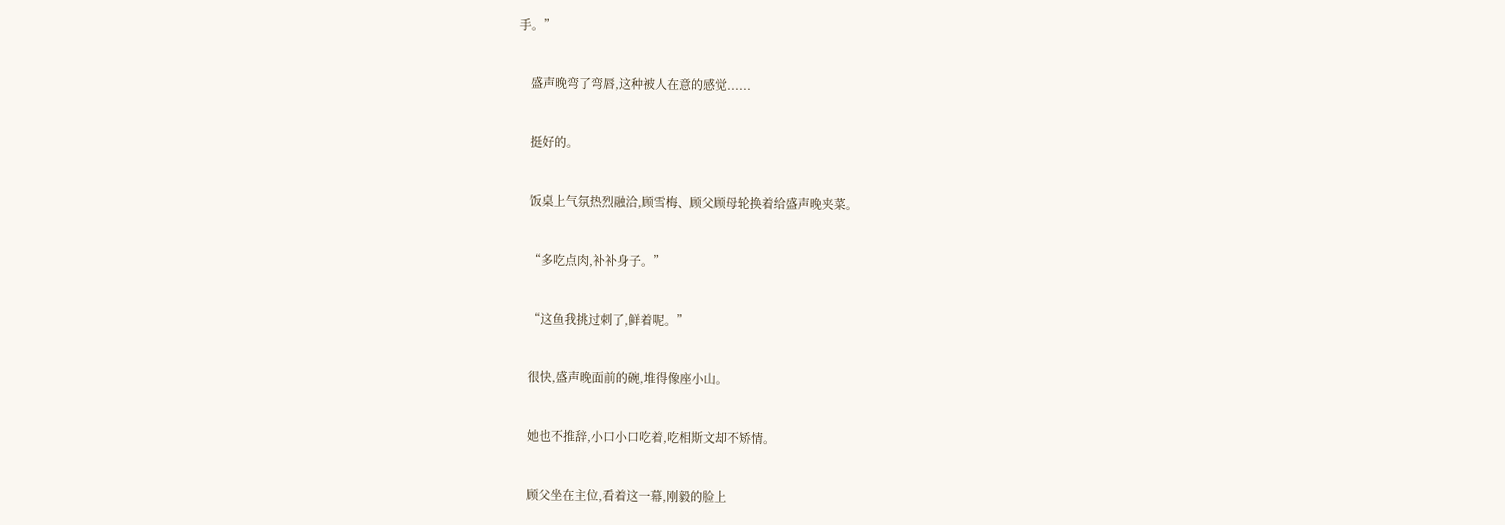手。”


    盛声晚弯了弯唇,这种被人在意的感觉......


    挺好的。


    饭桌上气氛热烈融洽,顾雪梅、顾父顾母轮换着给盛声晚夹菜。


    “多吃点肉,补补身子。”


    “这鱼我挑过刺了,鲜着呢。”


    很快,盛声晚面前的碗,堆得像座小山。


    她也不推辞,小口小口吃着,吃相斯文却不矫情。


    顾父坐在主位,看着这一幕,刚毅的脸上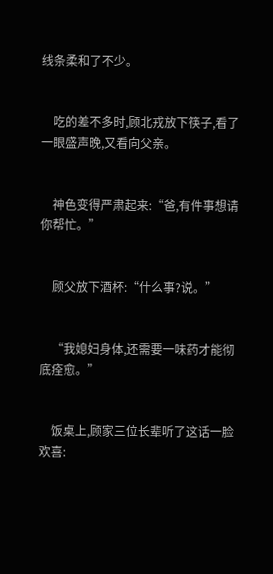线条柔和了不少。


    吃的差不多时,顾北戎放下筷子,看了一眼盛声晚,又看向父亲。


    神色变得严肃起来:“爸,有件事想请你帮忙。”


    顾父放下酒杯:“什么事?说。”


    “我媳妇身体,还需要一味药才能彻底痊愈。”


    饭桌上,顾家三位长辈听了这话一脸欢喜: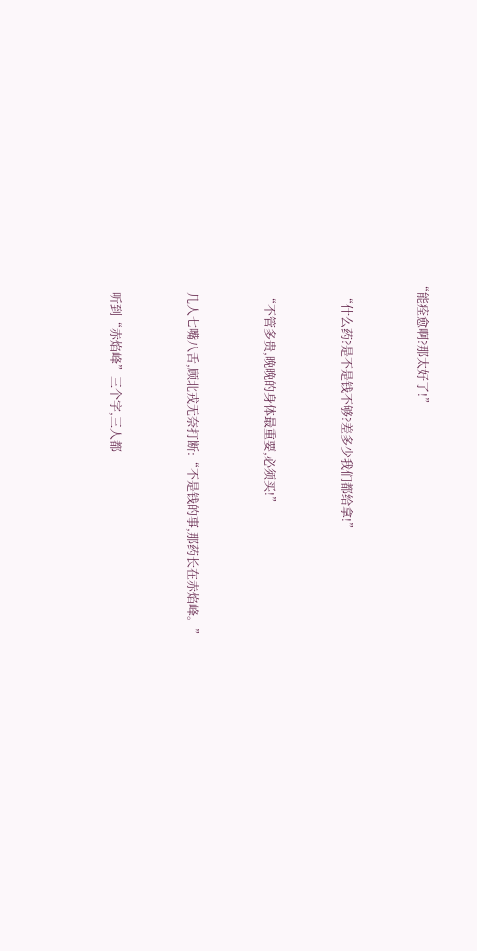“能痊愈啊?那太好了!”


    “什么药?是不是钱不够?差多少我们都给拿!”


    “不管多贵,晚晚的身体最重要,必须买!”


    几人七嘴八舌,顾北戎无奈打断:“不是钱的事,那药长在赤焰峰。”


    听到“赤焰峰”三个字,三人都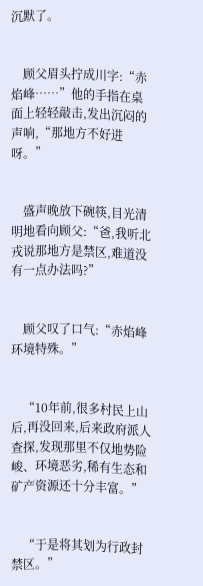沉默了。


    顾父眉头拧成川字:“赤焰峰……”他的手指在桌面上轻轻敲击,发出沉闷的声响,“那地方不好进呀。”


    盛声晚放下碗筷,目光清明地看向顾父:“爸,我听北戎说那地方是禁区,难道没有一点办法吗?”


    顾父叹了口气:“赤焰峰环境特殊。”


    “10年前,很多村民上山后,再没回来,后来政府派人查探,发现那里不仅地势险峻、环境恶劣,稀有生态和矿产资源还十分丰富。”


    “于是将其划为行政封禁区。”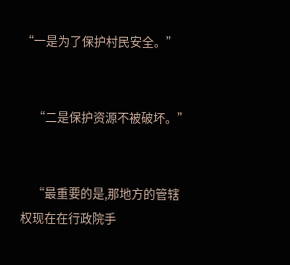“一是为了保护村民安全。”


    “二是保护资源不被破坏。”


    “最重要的是,那地方的管辖权现在在行政院手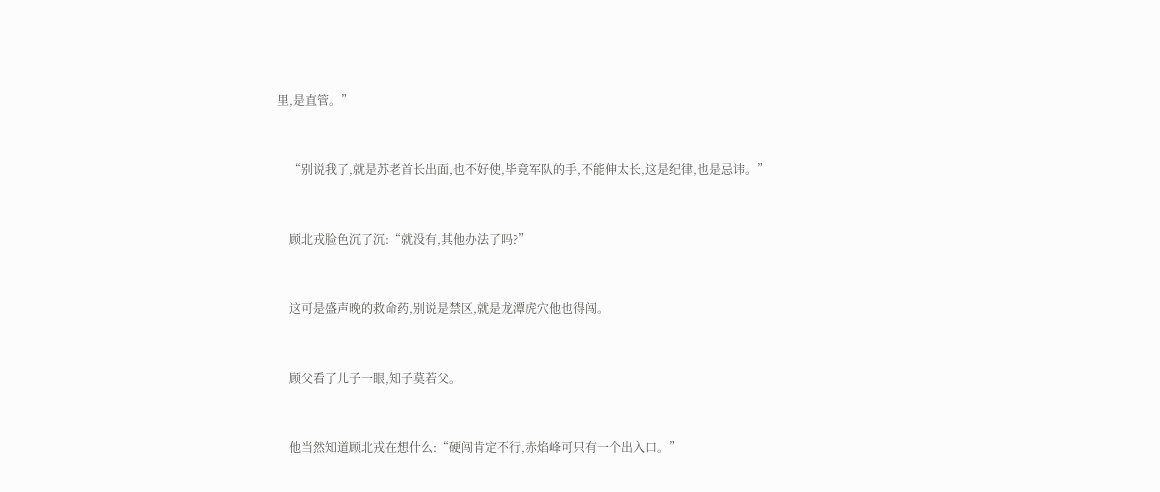里,是直管。”


    “别说我了,就是苏老首长出面,也不好使,毕竟军队的手,不能伸太长,这是纪律,也是忌讳。”


    顾北戎脸色沉了沉:“就没有,其他办法了吗?”


    这可是盛声晚的救命药,别说是禁区,就是龙潭虎穴他也得闯。


    顾父看了儿子一眼,知子莫若父。


    他当然知道顾北戎在想什么:“硬闯肯定不行,赤焰峰可只有一个出入口。”